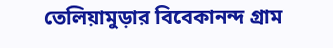তেলিয়ামুড়ার বিবেকানন্দ গ্রাম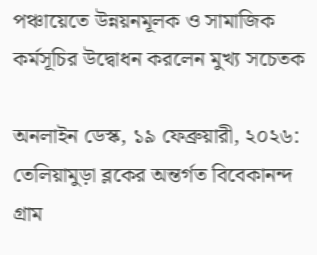পঞ্চায়েতে উন্নয়নমূলক ও সামাজিক কর্মসূচির উদ্বোধন করলেন মুখ্য সচেতক

অনলাইন ডেস্ক, ১৯ ফেব্রুয়ারী, ২০২৬: তেলিয়ামুড়া ব্লকের অন্তর্গত বিবেকানন্দ গ্রাম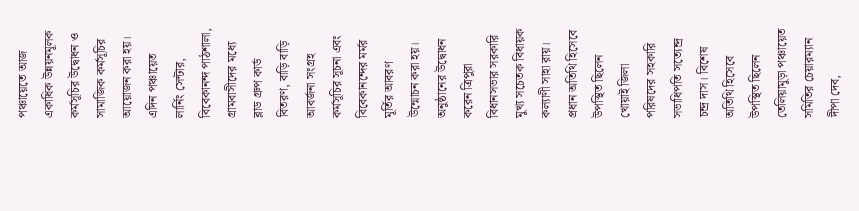পঞ্চায়েতে আজ একাধিক উন্নয়নমূলক কর্মসূচির উদ্বোধন ও সামাজিক কর্মসূচির আয়োজন করা হয়। এদিন পঞ্চায়েত লার্নিং সেন্টার, বিবেকানন্দ পাঠশালা, গ্রামবাসীদের মধ্যে ব্লাড গ্রুপ কার্ড বিতরণ, বাড়ি বাড়ি আবর্জনা সংগ্রহ কর্মসূচির সূচনা এবং বিবেকানন্দের মর্মর মূর্তির আবরণ উন্মোচন করা হয়। অনুষ্ঠানের উদ্বোধন করেন ত্রিপুরা বিধানসভার সরকারি মুখ্য সচেতক বিধায়ক কল্যাণী সাহা রায়। প্রধান অতিথি হিসেবে উপস্থিত ছিলেন খোয়াই জিলা পরিষদের সহকারি সভাধিপতি সত্যেন্দ্র চন্দ্র দাস। বিশেষ অতিথি হিসেবে উপস্থিত ছিলেন তেলিয়ামুড়া পঞ্চায়েত সমিতির চেয়ারম্যান দীপা দেব,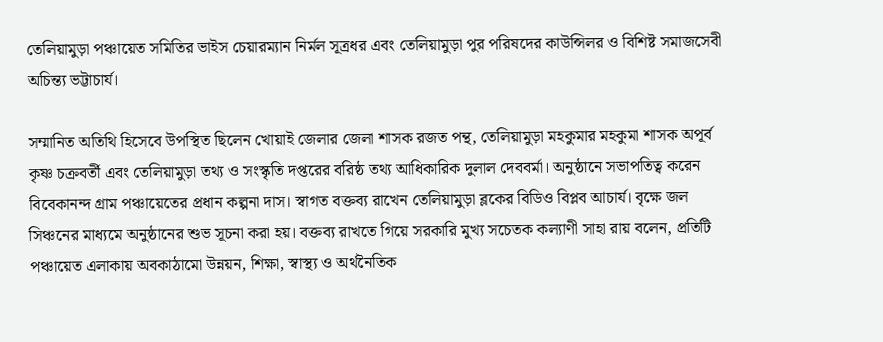তেলিয়ামুড়া পঞ্চায়েত সমিতির ভাইস চেয়ারম্যান নির্মল সূত্রধর এবং তেলিয়ামুড়া পুর পরিষদের কাউন্সিলর ও বিশিষ্ট সমাজসেবী অচিন্ত্য ভট্টাচার্য।

সম্মানিত অতিথি হিসেবে উপস্থিত ছিলেন খোয়াই জেলার জেলা শাসক রজত পন্থ, তেলিয়ামুড়া মহকুমার মহকুমা শাসক অপূর্ব কৃষ্ণ চক্রবর্তী এবং তেলিয়ামুড়া তথ্য ও সংস্কৃতি দপ্তরের বরিষ্ঠ তথ্য আধিকারিক দুলাল দেববর্মা। অনুষ্ঠানে সভাপতিত্ব করেন বিবেকানন্দ গ্রাম পঞ্চায়েতের প্রধান কল্পনা দাস। স্বাগত বক্তব্য রাখেন তেলিয়ামুড়া ব্লকের বিডিও বিপ্লব আচার্য। বৃক্ষে জল সিঞ্চনের মাধ্যমে অনুষ্ঠানের শুভ সূচনা করা হয়। বক্তব্য রাখতে গিয়ে সরকারি মুখ্য সচেতক কল্যাণী সাহা রায় বলেন, প্রতিটি পঞ্চায়েত এলাকায় অবকাঠামো উন্নয়ন, শিক্ষা, স্বাস্থ্য ও অর্থনৈতিক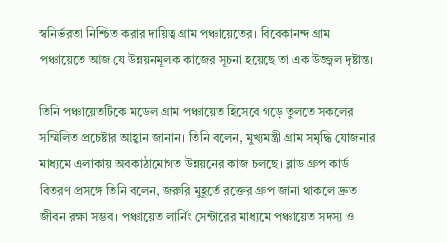স্বনির্ভরতা নিশ্চিত করার দায়িত্ব গ্রাম পঞ্চায়েতের। বিবেকানন্দ গ্রাম পঞ্চায়েতে আজ যে উন্নয়নমূলক কাজের সূচনা হয়েছে তা এক উজ্জ্বল দৃষ্টান্ত।

তিনি পঞ্চায়েতটিকে মডেল গ্রাম পঞ্চায়েত হিসেবে গড়ে তুলতে সকলের সম্মিলিত প্রচেষ্টার আহ্বান জানান। তিনি বলেন, মুখ্যমন্ত্রী গ্রাম সমৃদ্ধি যোজনার মাধ্যমে এলাকায় অবকাঠামোগত উন্নয়নের কাজ চলছে। ব্লাড গ্রুপ কার্ড বিতরণ প্রসঙ্গে তিনি বলেন, জরুরি মুহূর্তে রক্তের গ্রুপ জানা থাকলে দ্রুত জীবন রক্ষা সম্ভব। পঞ্চায়েত লার্নিং সেন্টারের মাধ্যমে পঞ্চায়েত সদস্য ও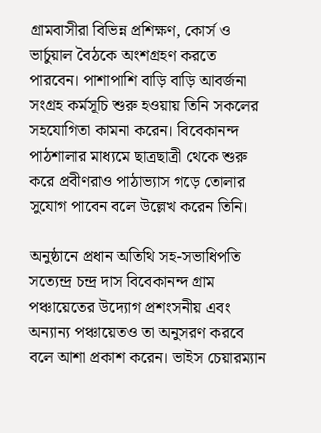গ্রামবাসীরা বিভিন্ন প্রশিক্ষণ, কোর্স ও ভার্চুয়াল বৈঠকে অংশগ্রহণ করতে পারবেন। পাশাপাশি বাড়ি বাড়ি আবর্জনা সংগ্রহ কর্মসূচি শুরু হওয়ায় তিনি সকলের সহযোগিতা কামনা করেন। বিবেকানন্দ পাঠশালার মাধ্যমে ছাত্রছাত্রী থেকে শুরু করে প্রবীণরাও পাঠাভ্যাস গড়ে তোলার সুযোগ পাবেন বলে উল্লেখ করেন তিনি।

অনুষ্ঠানে প্রধান অতিথি সহ-সভাধিপতি সত্যেন্দ্র চন্দ্র দাস বিবেকানন্দ গ্রাম পঞ্চায়েতের উদ্যোগ প্রশংসনীয় এবং অন্যান্য পঞ্চায়েতও তা অনুসরণ করবে বলে আশা প্রকাশ করেন। ভাইস চেয়ারম্যান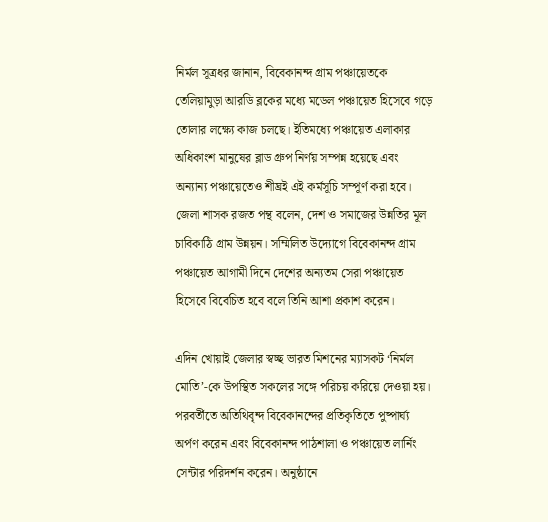নির্মল সূত্রধর জানান, বিবেকানন্দ গ্রাম পঞ্চায়েতকে তেলিয়ামুড়া আরডি ব্লকের মধ্যে মডেল পঞ্চায়েত হিসেবে গড়ে তোলার লক্ষ্যে কাজ চলছে। ইতিমধ্যে পঞ্চায়েত এলাকার অধিকাংশ মানুষের ব্লাড গ্রুপ নির্ণয় সম্পন্ন হয়েছে এবং অন্যান্য পঞ্চায়েতেও শীঘ্রই এই কর্মসূচি সম্পূর্ণ করা হবে। জেলা শাসক রজত পন্থ বলেন, দেশ ও সমাজের উন্নতির মূল চাবিকাঠি গ্রাম উন্নয়ন। সম্মিলিত উদ্যোগে বিবেকানন্দ গ্রাম পঞ্চায়েত আগামী দিনে দেশের অন্যতম সেরা পঞ্চায়েত হিসেবে বিবেচিত হবে বলে তিনি আশা প্রকাশ করেন।

এদিন খোয়াই জেলার স্বচ্ছ ভারত মিশনের ম্যাসকট ‘নির্মল মোতি’-কে উপস্থিত সকলের সঙ্গে পরিচয় করিয়ে দেওয়া হয়। পরবর্তীতে অতিথিবৃন্দ বিবেকানন্দের প্রতিকৃতিতে পুষ্পার্ঘ্য অর্পণ করেন এবং বিবেকানন্দ পাঠশালা ও পঞ্চায়েত লার্নিং সেন্টার পরিদর্শন করেন। অনুষ্ঠানে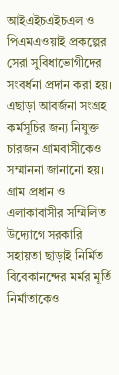আইএইচএইচএল ও পিএমএওয়াই প্রকল্পের সেরা সুবিধাভোগীদের সংবর্ধনা প্রদান করা হয়। এছাড়া আবর্জনা সংগ্রহ কর্মসূচির জন্য নিযুক্ত চারজন গ্রামবাসীকেও সম্মাননা জানানো হয়। গ্রাম প্রধান ও এলাকাবাসীর সম্মিলিত উদ্যোগে সরকারি সহায়তা ছাড়াই নির্মিত বিবেকানন্দের মর্মর মূর্তি নির্মাতাকেও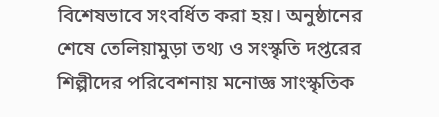বিশেষভাবে সংবর্ধিত করা হয়। অনুষ্ঠানের শেষে তেলিয়ামুড়া তথ্য ও সংস্কৃতি দপ্তরের শিল্পীদের পরিবেশনায় মনোজ্ঞ সাংস্কৃতিক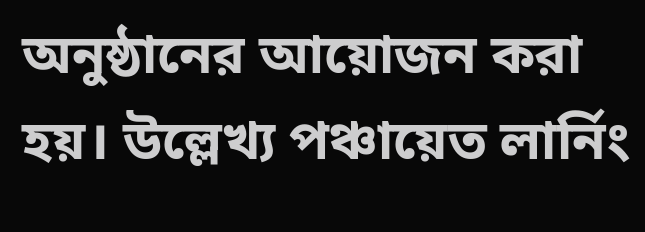অনুষ্ঠানের আয়োজন করা হয়। উল্লেখ্য পঞ্চায়েত লার্নিং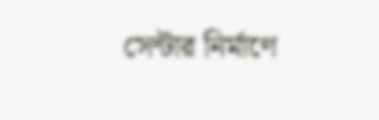সেন্টার নির্মাণে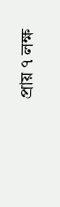প্রায় ৭ লক্ষ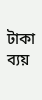টাকা ব্যয়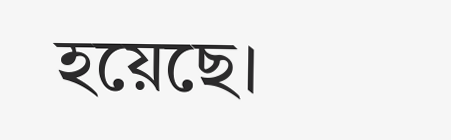হয়েছে।